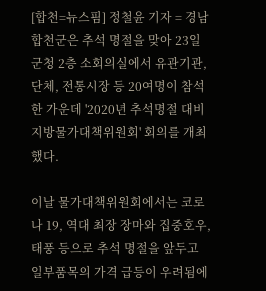[합천=뉴스핌] 정철윤 기자 = 경남 합천군은 추석 명절을 맞아 23일 군청 2층 소회의실에서 유관기관, 단체, 전통시장 등 20여명이 참석한 가운데 '2020년 추석명절 대비 지방물가대책위원회' 회의를 개최했다.

이날 물가대책위원회에서는 코로나 19, 역대 최장 장마와 집중호우, 태풍 등으로 추석 명절을 앞두고 일부품목의 가격 급등이 우려됨에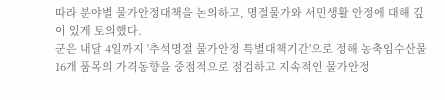따라 분야별 물가안정대책을 논의하고, 명절물가와 서민생활 안정에 대해 깊이 있게 토의했다.
군은 내달 4일까지 '추석명절 물가안정 특별대책기간'으로 정해 농축임수산물 16개 품목의 가격동향을 중점적으로 점검하고 지속적인 물가안정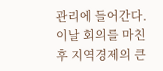관리에 들어간다.
이날 회의를 마친 후 지역경제의 큰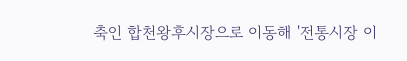축인 합천왕후시장으로 이동해 '전통시장 이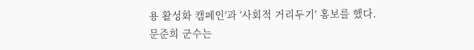용 활성화 캠페인'과 '사회적 거리두기' 홍보를 했다.
문준희 군수는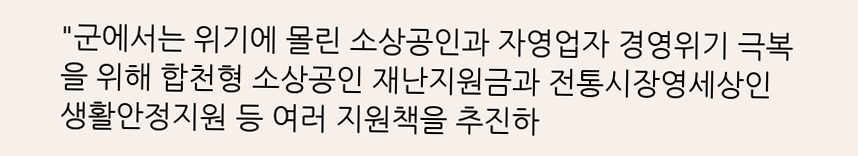"군에서는 위기에 몰린 소상공인과 자영업자 경영위기 극복을 위해 합천형 소상공인 재난지원금과 전통시장영세상인 생활안정지원 등 여러 지원책을 추진하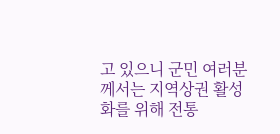고 있으니 군민 여러분께서는 지역상권 활성화를 위해 전통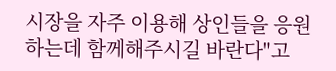시장을 자주 이용해 상인들을 응원하는데 함께해주시길 바란다"고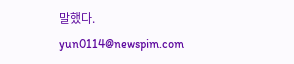말했다.
yun0114@newspim.com